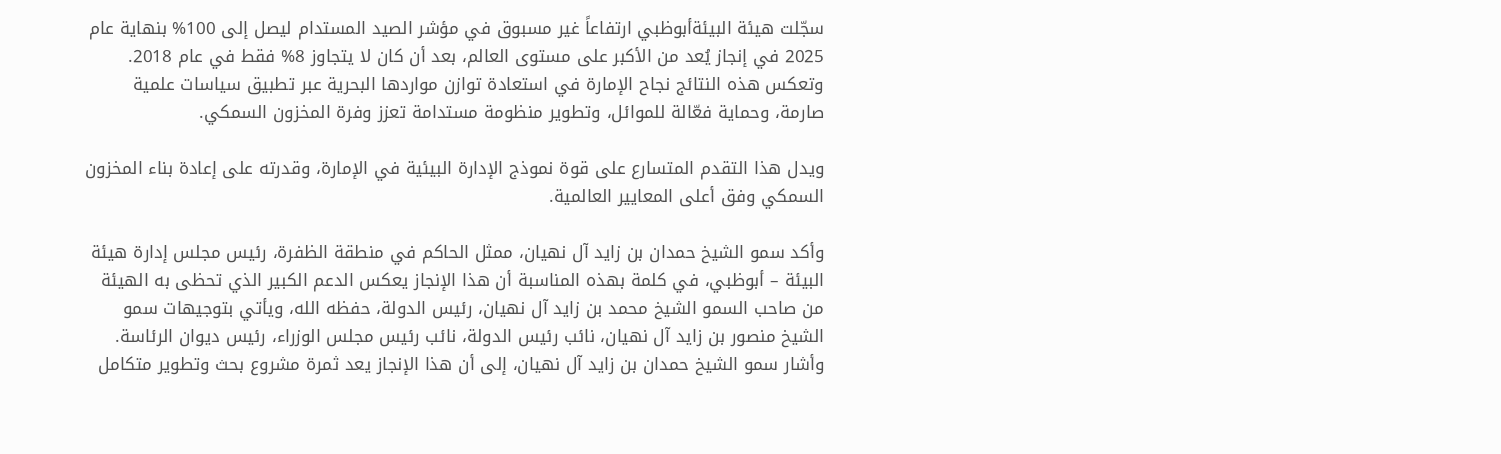سجّلت هيئة البيئةأبوظبي ارتفاعاً غير مسبوق في مؤشر الصيد المستدام ليصل إلى 100% بنهاية عام 2025 في إنجاز يُعد من الأكبر على مستوى العالم، بعد أن كان لا يتجاوز 8% فقط في عام 2018. وتعكس هذه النتائج نجاح الإمارة في استعادة توازن مواردها البحرية عبر تطبيق سياسات علمية صارمة، وحماية فعّالة للموائل، وتطوير منظومة مستدامة تعزز وفرة المخزون السمكي.

ويدل هذا التقدم المتسارع على قوة نموذج الإدارة البيئية في الإمارة، وقدرته على إعادة بناء المخزون السمكي وفق أعلى المعايير العالمية.

وأكد سمو الشيخ حمدان بن زايد آل نهيان، ممثل الحاكم في منطقة الظفرة، رئيس مجلس إدارة هيئة البيئة – أبوظبي، في كلمة بهذه المناسبة أن هذا الإنجاز يعكس الدعم الكبير الذي تحظى به الهيئة من صاحب السمو الشيخ محمد بن زايد آل نهيان، رئيس الدولة، حفظه الله، ويأتي بتوجيهات سمو الشيخ منصور بن زايد آل نهيان، نائب رئيس الدولة، نائب رئيس مجلس الوزراء، رئيس ديوان الرئاسة.
وأشار سمو الشيخ حمدان بن زايد آل نهيان، إلى أن هذا الإنجاز يعد ثمرة مشروع بحث وتطوير متكامل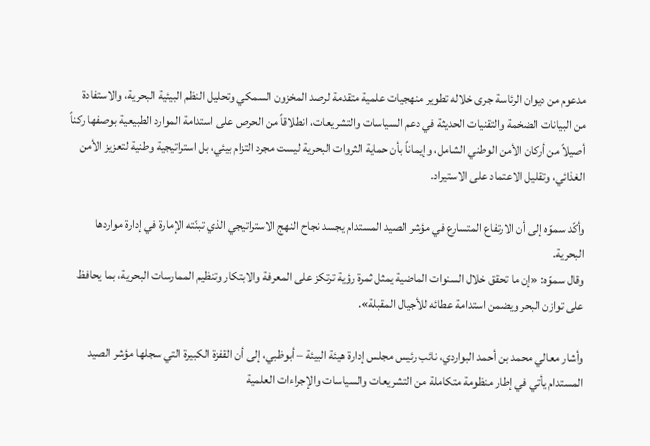مدعوم من ديوان الرئاسة جرى خلاله تطوير منهجيات علمية متقدمة لرصد المخزون السمكي وتحليل النظم البيئية البحرية، والاستفادة من البيانات الضخمة والتقنيات الحديثة في دعم السياسات والتشريعات، انطلاقاً من الحرص على استدامة الموارد الطبيعية بوصفها ركناً أصيلاً من أركان الأمن الوطني الشامل، وإيماناً بأن حماية الثروات البحرية ليست مجرد التزام بيئي، بل استراتيجية وطنية لتعزيز الأمن الغذائي، وتقليل الاعتماد على الاستيراد.

وأكّد سموّه إلى أن الارتفاع المتسارع في مؤشر الصيد المستدام يجسد نجاح النهج الاستراتيجي الذي تبنّته الإمارة في إدارة مواردها البحرية.
وقال سموّه: «إن ما تحقق خلال السنوات الماضية يمثل ثمرة رؤية ترتكز على المعرفة والابتكار وتنظيم الممارسات البحرية، بما يحافظ على توازن البحر ويضمن استدامة عطائه للأجيال المقبلة».

وأشار معالي محمد بن أحمد البواردي، نائب رئيس مجلس إدارة هيئة البيئة – أبوظبي، إلى أن القفزة الكبيرة التي سجلها مؤشر الصيد المستدام يأتي في إطار منظومة متكاملة من التشريعات والسياسات والإجراءات العلمية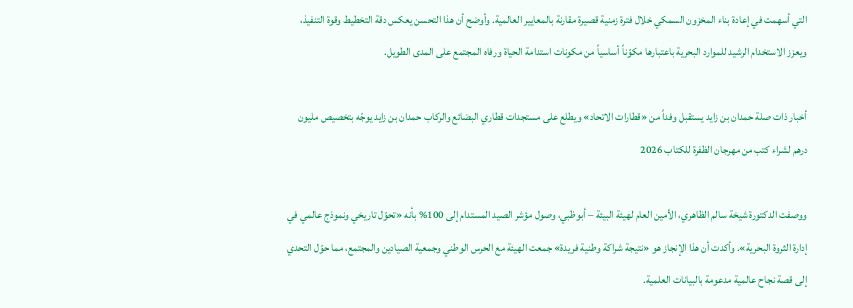التي أسهمت في إعادة بناء المخزون السمكي خلال فترة زمنية قصيرة مقارنة بالمعايير العالمية. وأوضح أن هذا التحسن يعكس دقة التخطيط وقوة التنفيذ، ويعزز الاستخدام الرشيد للموارد البحرية باعتبارها مكوّناً أساسياً من مكونات استدامة الحياة ورفاه المجتمع على المدى الطويل.

أخبار ذات صلة حمدان بن زايد يستقبل وفداً من «قطارات الاتحاد» ويطلع على مستجدات قطاري البضائع والركاب حمدان بن زايد يوجّه بتخصيص مليون درهم لشراء كتب من مهرجان الظفرة للكتاب 2026

ووصفت الدكتورة شيخة سالم الظاهري، الأمين العام لهيئة البيئة – أبوظبي، وصول مؤشر الصيد المستدام إلى 100% بأنه «تحوّل تاريخي ونموذج عالمي في إدارة الثروة البحرية». وأكدت أن هذا الإنجاز هو «نتيجة شراكة وطنية فريدة» جمعت الهيئة مع الحرس الوطني وجمعية الصيادين والمجتمع، مما حوّل التحدي إلى قصة نجاح عالمية مدعومة بالبيانات العلمية.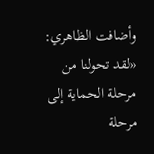وأضافت الظاهري: «لقد تحولنا من مرحلة الحماية إلى مرحلة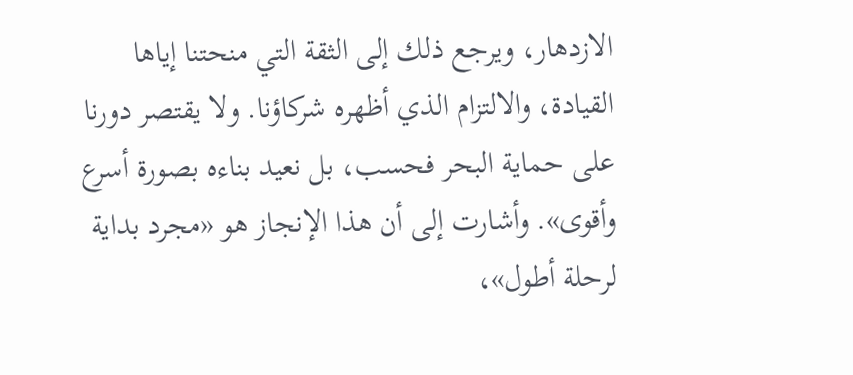الازدهار، ويرجع ذلك إلى الثقة التي منحتنا إياها القيادة، والالتزام الذي أظهره شركاؤنا. ولا يقتصر دورنا على حماية البحر فحسب، بل نعيد بناءه بصورة أسرع وأقوى». وأشارت إلى أن هذا الإنجاز هو «مجرد بداية لرحلة أطول»،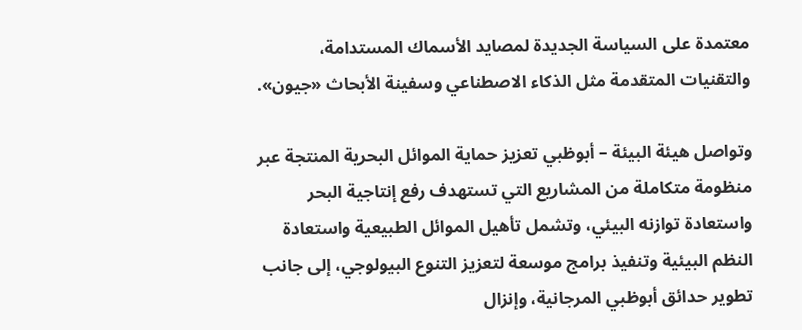معتمدة على السياسة الجديدة لمصايد الأسماك المستدامة، والتقنيات المتقدمة مثل الذكاء الاصطناعي وسفينة الأبحاث «جيون».

وتواصل هيئة البيئة – أبوظبي تعزيز حماية الموائل البحرية المنتجة عبر منظومة متكاملة من المشاريع التي تستهدف رفع إنتاجية البحر واستعادة توازنه البيئي، وتشمل تأهيل الموائل الطبيعية واستعادة النظم البيئية وتنفيذ برامج موسعة لتعزيز التنوع البيولوجي، إلى جانب تطوير حدائق أبوظبي المرجانية، وإنزال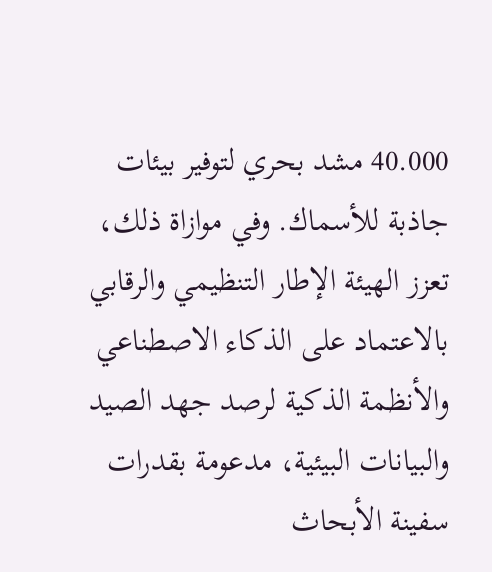40.000 مشد بحري لتوفير بيئات جاذبة للأسماك. وفي موازاة ذلك، تعزز الهيئة الإطار التنظيمي والرقابي بالاعتماد على الذكاء الاصطناعي والأنظمة الذكية لرصد جهد الصيد والبيانات البيئية، مدعومة بقدرات سفينة الأبحاث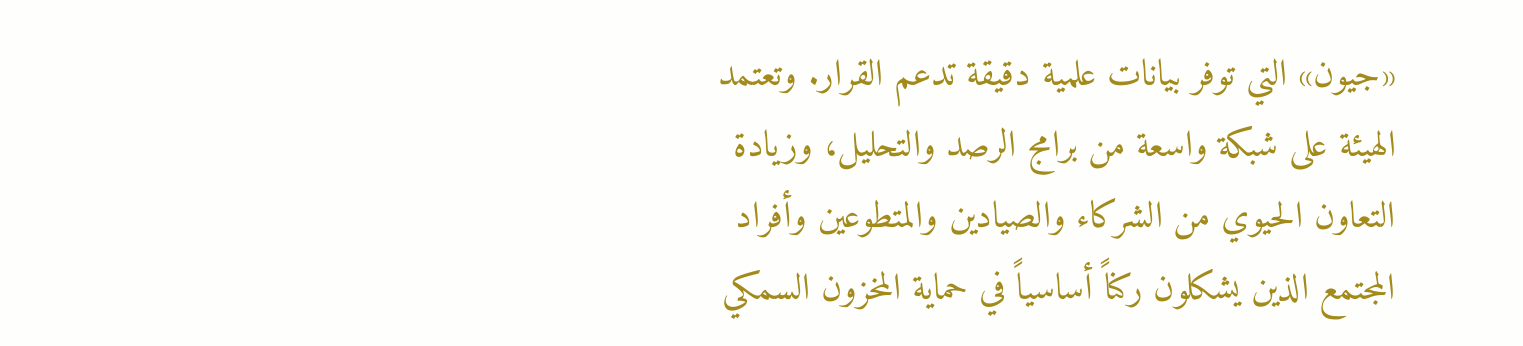«جيون» التي توفر بيانات علمية دقيقة تدعم القرار. وتعتمد الهيئة على شبكة واسعة من برامج الرصد والتحليل، وزيادة التعاون الحيوي من الشركاء والصيادين والمتطوعين وأفراد المجتمع الذين يشكلون ركناً أساسياً في حماية المخزون السمكي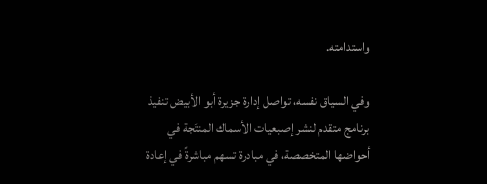واستدامته.

وفي السياق نفسه، تواصل إدارة جزيرة أبو الأبيض تنفيذ برنامج متقدم لنشر إصبعيات الأسماك المنتَجة في أحواضها المتخصصة، في مبادرة تسهم مباشرةً في إعادة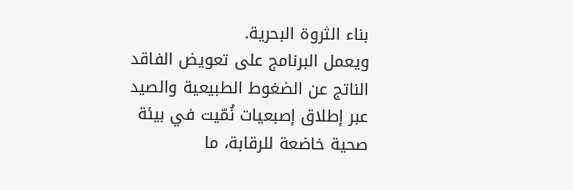بناء الثروة البحرية.
ويعمل البرنامج على تعويض الفاقد الناتج عن الضغوط الطبيعية والصيد عبر إطلاق إصبعيات نُمّيت في بيئة صحية خاضعة للرقابة، ما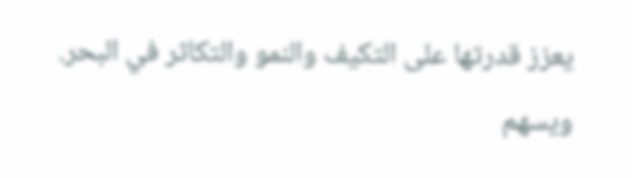يعزز قدرتها على التكيف والنمو والتكاثر في البحر. ويسهم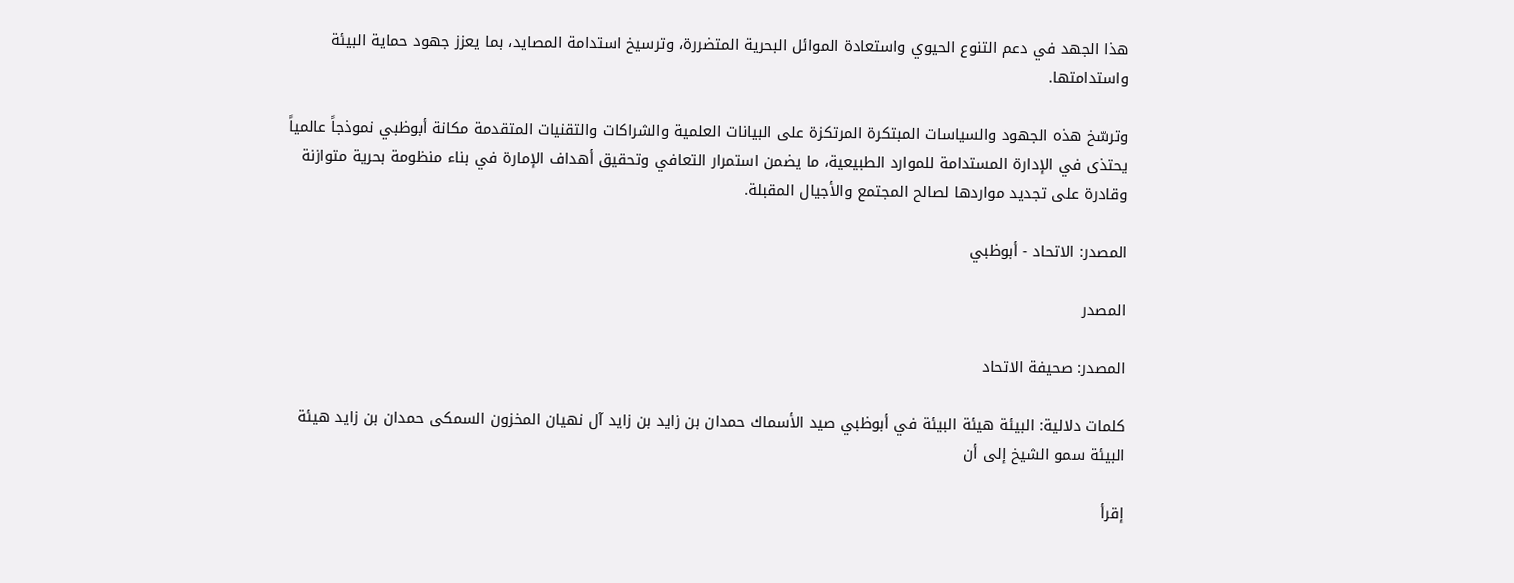هذا الجهد في دعم التنوع الحيوي واستعادة الموائل البحرية المتضررة، وترسيخ استدامة المصايد، بما يعزز جهود حماية البيئة واستدامتها.

وترسّخ هذه الجهود والسياسات المبتكرة المرتكزة على البيانات العلمية والشراكات والتقنيات المتقدمة مكانة أبوظبي نموذجاً عالمياً يحتذى في الإدارة المستدامة للموارد الطبيعية، ما يضمن استمرار التعافي وتحقيق أهداف الإمارة في بناء منظومة بحرية متوازنة وقادرة على تجديد مواردها لصالح المجتمع والأجيال المقبلة.

المصدر: الاتحاد - أبوظبي

المصدر

المصدر: صحيفة الاتحاد

كلمات دلالية: البيئة هيئة البيئة في أبوظبي صيد الأسماك حمدان بن زايد بن زاید آل نهیان المخزون السمکی حمدان بن زاید هیئة البیئة سمو الشیخ إلى أن

إقرأ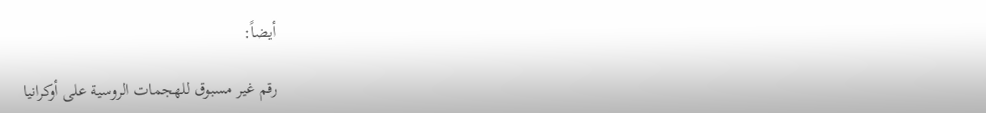أيضاً:

رقم غير مسبوق للهجمات الروسية على أوكرانيا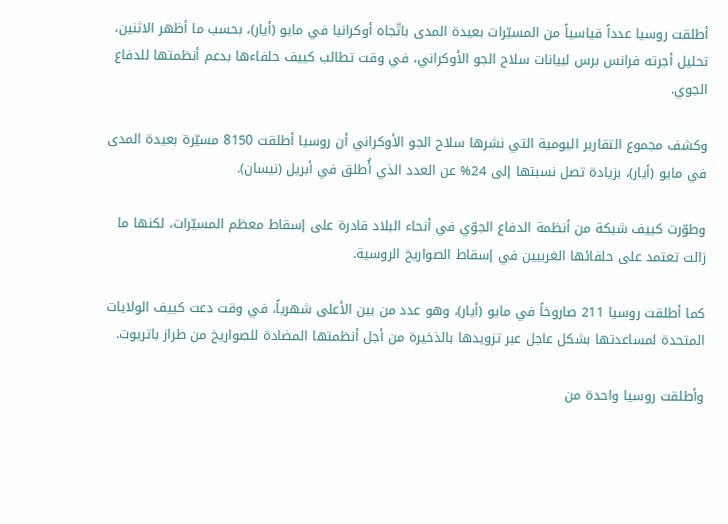أطلقت روسيا عدداً قياسياً من المسيّرات بعيدة المدى باتّجاه أوكرانيا في مايو (أيار)، بحسب ما أظهر الاثنين، تحليل أجرته فرانس برس لبيانات سلاح الجو الأوكراني، في وقت تطالب كييف حلفاءها بدعم أنظمتها للدفاع الجوي.

وكشف مجموع التقارير اليومية التي نشرها سلاح الجو الأوكراني أن روسيا أطلقت 8150 مسيّرة بعيدة المدى في مايو (أيار)، بزيادة تصل نسبتها إلى 24% عن العدد الذي أُطلق في أبريل (نيسان).

وطوّرت كييف شبكة من أنظمة الدفاع الجوّي في أنحاء البلاد قادرة على إسقاط معظم المسيّرات، لكنها ما زالت تعتمد على حلفائها الغربيين في إسقاط الصواريخ الروسية.

كما أطلقت روسيا 211 صاروخاً في مايو (أيار)، وهو عدد من بين الأعلى شهرياً، في وقت دعت كييف الولايات المتحدة لمساعدتها بشكل عاجل عبر تزويدها بالذخيرة من أجل أنظمتها المضادة للصواريخ من طراز باتريوت.

وأطلقت روسيا واحدة من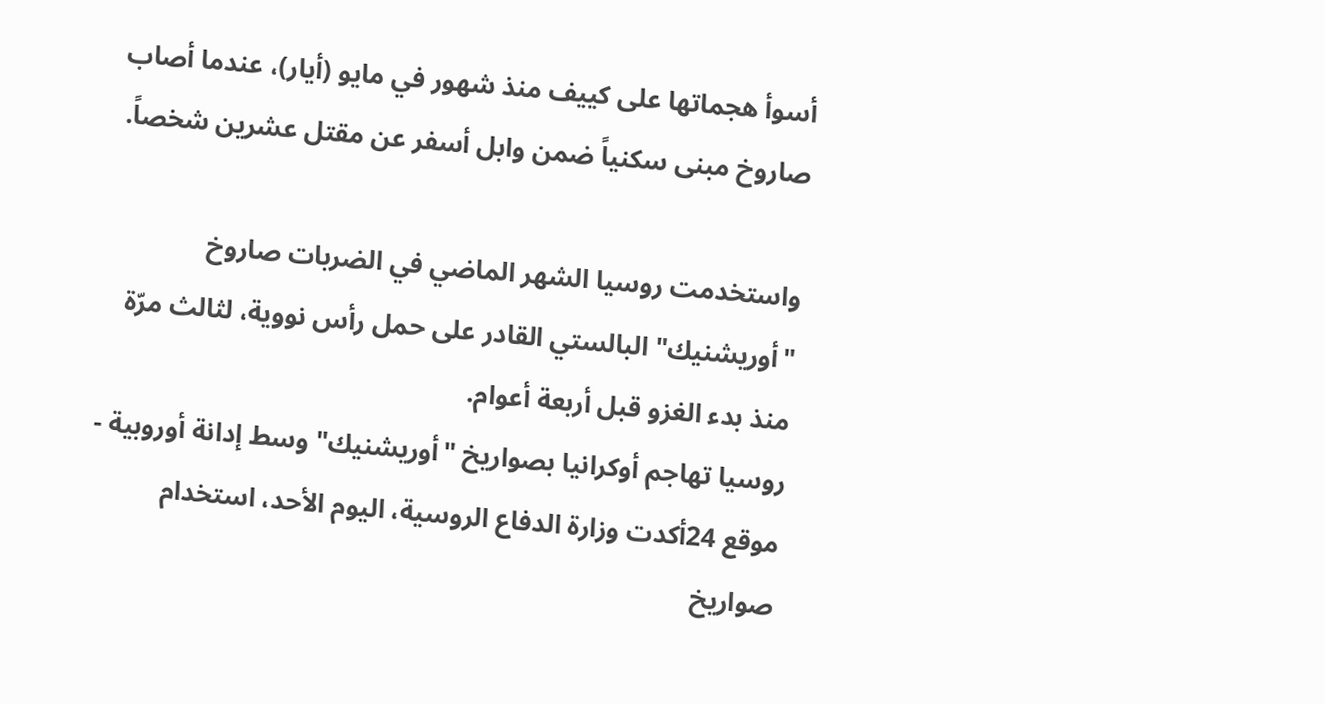أسوأ هجماتها على كييف منذ شهور في مايو (أيار)، عندما أصاب صاروخ مبنى سكنياً ضمن وابل أسفر عن مقتل عشرين شخصاً.

واستخدمت روسيا الشهر الماضي في الضربات صاروخ "أوريشنيك" البالستي القادر على حمل رأس نووية، لثالث مرّة منذ بدء الغزو قبل أربعة أعوام.
روسيا تهاجم أوكرانيا بصواريخ "أوريشنيك" وسط إدانة أوروبية - موقع 24أكدت وزارة الدفاع الروسية، اليوم الأحد، استخدام صواريخ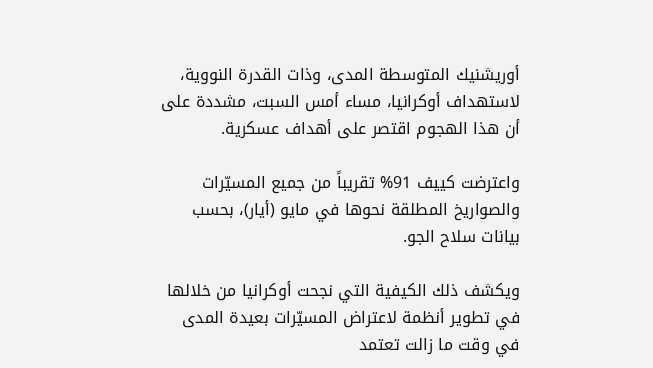أوريشنيك المتوسطة المدى، وذات القدرة النووية، لاستهداف أوكرانيا، مساء أمس السبت، مشددة على أن هذا الهجوم اقتصر على أهداف عسكرية.

واعترضت كييف 91% تقريباً من جميع المسيّرات والصواريخ المطلقة نحوها في مايو (أيار)، بحسب بيانات سلاح الجو.

ويكشف ذلك الكيفية التي نجحت أوكرانيا من خلالها في تطوير أنظمة لاعتراض المسيّرات بعيدة المدى في وقت ما زالت تعتمد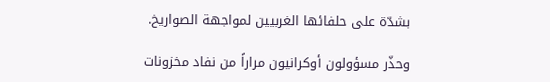بشدّة على حلفائها الغربيين لمواجهة الصواريخ.

وحذّر مسؤولون أوكرانيون مراراً من نفاد مخزونات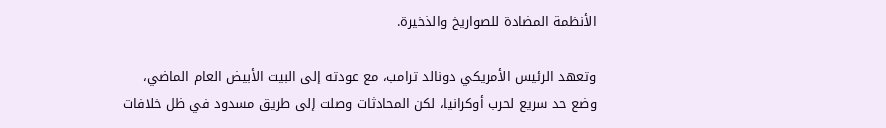الأنظمة المضادة للصواريخ والذخيرة.

وتعهد الرئيس الأمريكي دونالد ترامب، مع عودته إلى البيت الأبيض العام الماضي، وضع حد سريع لحرب أوكرانيا، لكن المحادثات وصلت إلى طريق مسدود في ظل خلافات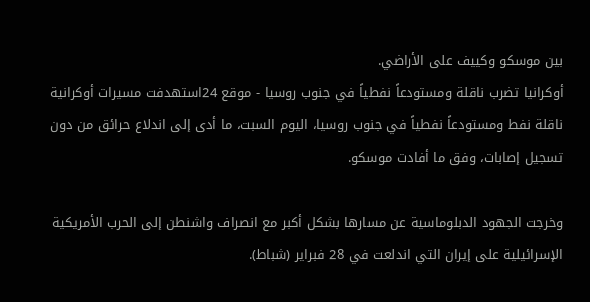بين موسكو وكييف على الأراضي.
أوكرانيا تضرب ناقلة ومستودعاً نفطياً في جنوب روسيا - موقع 24استهدفت مسيرات أوكرانية ناقلة نفط ومستودعاً نفطياً في جنوب روسيا، اليوم السبت، ما أدى إلى اندلاع حرائق من دون تسجيل إصابات، وفق ما أفادت موسكو.

وخرجت الجهود الدبلوماسية عن مسارها بشكل أكبر مع انصراف واشنطن إلى الحرب الأمريكية الإسرائيلية على إيران التي اندلعت في 28 فبراير (شباط).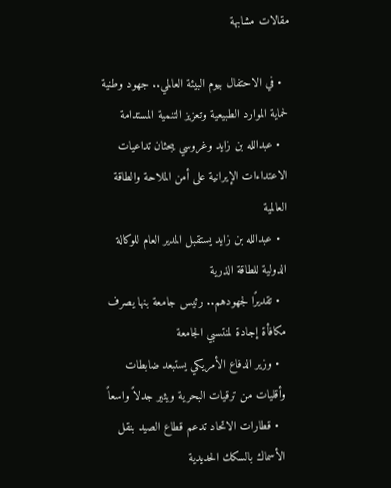مقالات مشابهة

  • في الاحتفال بيوم البيئة العالمي.. جهود وطنية لحماية الموارد الطبيعية وتعزيز التنمية المستدامة
  • عبدالله بن زايد وغروسي يبحثان تداعيات الاعتداءات الإيرانية على أمن الملاحة والطاقة العالمية
  • عبدالله بن زايد يستقبل المدير العام للوكالة الدولية للطاقة الذرية
  • تقديرًا لجهودهم.. رئيس جامعة بنها يصرف مكافأة إجادة لمنتسبي الجامعة
  • وزير الدفاع الأمريكي يستبعد ضابطات وأقليات من ترقيات البحرية ويثير جدلاً واسعاً
  • قطارات الاتحاد تدعم قطاع الصيد بنقل الأسماك بالسكك الحديدية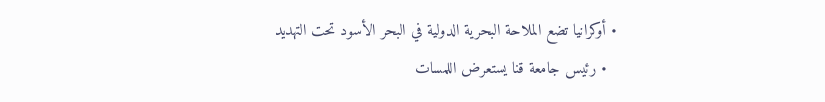• أوكرانيا تضع الملاحة البحرية الدولية في البحر الأسود تحت التهديد
  • رئيس جامعة قنا يستعرض اللمسات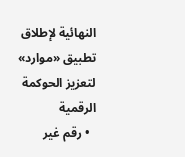النهائية لإطلاق تطبيق «موارد» لتعزيز الحوكمة الرقمية
  • رقم غير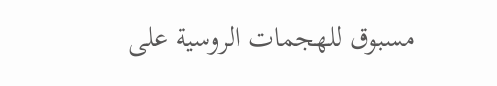مسبوق للهجمات الروسية على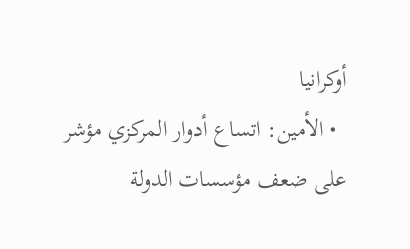أوكرانيا
  • الأمين: اتساع أدوار المركزي مؤشر على ضعف مؤسسات الدولة